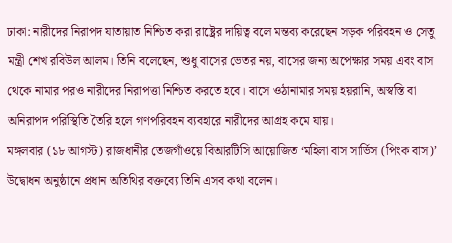ঢাকা: নারীদের নিরাপদ যাতায়াত নিশ্চিত করা রাষ্ট্রের দায়িত্ব বলে মন্তব্য করেছেন সড়ক পরিবহন ও সেতু মন্ত্রী শেখ রবিউল আলম। তিনি বলেছেন, শুধু বাসের ভেতর নয়, বাসের জন্য অপেক্ষার সময় এবং বাস থেকে নামার পরও নারীদের নিরাপত্তা নিশ্চিত করতে হবে। বাসে ওঠানামার সময় হয়রানি, অস্বস্তি বা অনিরাপদ পরিস্থিতি তৈরি হলে গণপরিবহন ব্যবহারে নারীদের আগ্রহ কমে যায়।
মঙ্গলবার (১৮ আগস্ট) রাজধানীর তেজগাঁওয়ে বিআরটিসি আয়োজিত ‘মহিলা বাস সার্ভিস (পিংক বাস)’ উদ্বোধন অনুষ্ঠানে প্রধান অতিথির বক্তব্যে তিনি এসব কথা বলেন।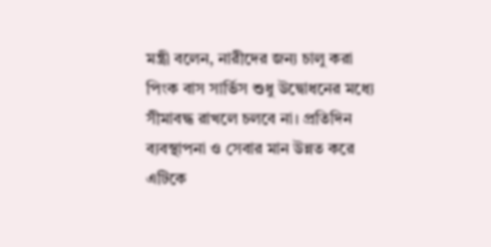মন্ত্রী বলেন, নারীদের জন্য চালু করা পিংক বাস সার্ভিস শুধু উদ্বোধনের মধ্যে সীমাবদ্ধ রাখলে চলবে না। প্রতিদিন ব্যবস্থাপনা ও সেবার মান উন্নত করে এটিকে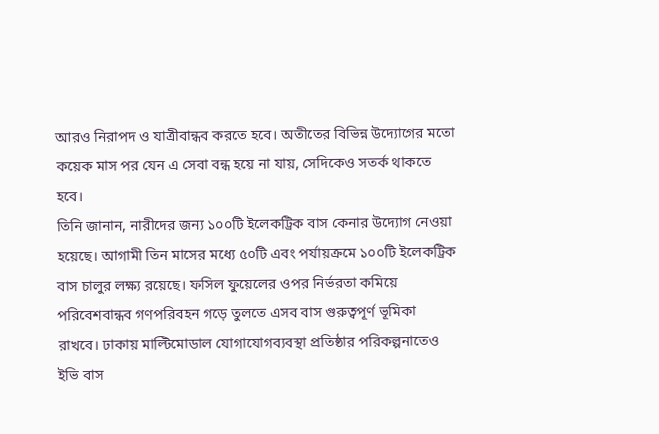আরও নিরাপদ ও যাত্রীবান্ধব করতে হবে। অতীতের বিভিন্ন উদ্যোগের মতো কয়েক মাস পর যেন এ সেবা বন্ধ হয়ে না যায়, সেদিকেও সতর্ক থাকতে হবে।
তিনি জানান, নারীদের জন্য ১০০টি ইলেকট্রিক বাস কেনার উদ্যোগ নেওয়া হয়েছে। আগামী তিন মাসের মধ্যে ৫০টি এবং পর্যায়ক্রমে ১০০টি ইলেকট্রিক বাস চালুর লক্ষ্য রয়েছে। ফসিল ফুয়েলের ওপর নির্ভরতা কমিয়ে পরিবেশবান্ধব গণপরিবহন গড়ে তুলতে এসব বাস গুরুত্বপূর্ণ ভূমিকা রাখবে। ঢাকায় মাল্টিমোডাল যোগাযোগব্যবস্থা প্রতিষ্ঠার পরিকল্পনাতেও ইভি বাস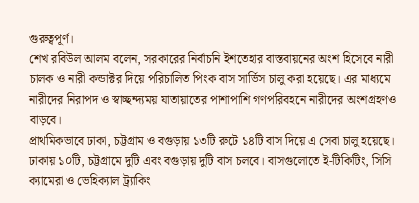গুরুত্বপূর্ণ।
শেখ রবিউল আলম বলেন, সরকারের নির্বাচনি ইশতেহার বাস্তবায়নের অংশ হিসেবে নারী চালক ও নারী কন্ডাক্টর দিয়ে পরিচালিত পিংক বাস সার্ভিস চালু করা হয়েছে। এর মাধ্যমে নারীদের নিরাপদ ও স্বাচ্ছন্দ্যময় যাতায়াতের পাশাপাশি গণপরিবহনে নারীদের অংশগ্রহণও বাড়বে।
প্রাথমিকভাবে ঢাকা, চট্টগ্রাম ও বগুড়ায় ১৩টি রুটে ১৪টি বাস দিয়ে এ সেবা চালু হয়েছে। ঢাকায় ১০টি, চট্টগ্রামে দুটি এবং বগুড়ায় দুটি বাস চলবে। বাসগুলোতে ই-টিকিটিং, সিসি ক্যামেরা ও ভেহিক্যাল ট্র্যাকিং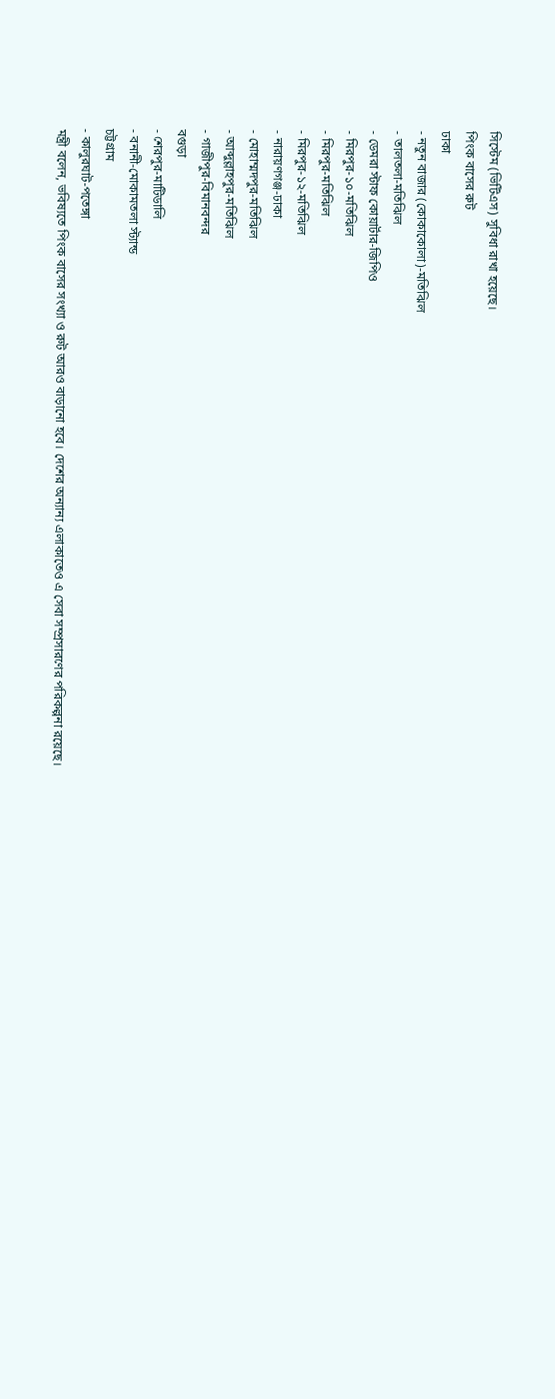সিস্টেম (ভিটিএস) সুবিধা রাখা হয়েছে।
পিংক বাসের রুট
ঢাকা
- নতুন বাজার (কোকাকোলা)-মতিঝিল
- তালতলা-মতিঝিল
- ডেমরা স্টাফ কোয়ার্টার-জিপিও
- মিরপুর-১০-মতিঝিল
- মিরপুর-মতিঝিল
- মিরপুর-১২-মতিঝিল
- নারায়ণগঞ্জ-ঢাকা
- মোহাম্মদপুর-মতিঝিল
- আব্দুল্লাহপুর-মতিঝিল
- গাজীপুর-বিমানবন্দর
বগুড়া
- শেরপুর-মাটিডালি
- বনানী-মোকামতলা স্ট্যান্ড
চট্টগ্রাম
- কালুরঘাট-পতেঙ্গা
মন্ত্রী বলেন, ভবিষ্যতে পিংক বাসের সংখ্যা ও রুট আরও বাড়ানো হবে। দেশের অন্যান্য এলাকাতেও এ সেবা সম্প্রসারণের পরিকল্পনা রয়েছে।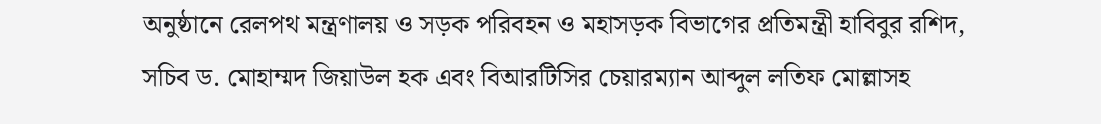অনুষ্ঠানে রেলপথ মন্ত্রণালয় ও সড়ক পরিবহন ও মহাসড়ক বিভাগের প্রতিমন্ত্রী হাবিবুর রশিদ, সচিব ড. মোহাম্মদ জিয়াউল হক এবং বিআরটিসির চেয়ারম্যান আব্দুল লতিফ মোল্লাসহ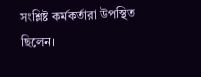সংশ্লিষ্ট কর্মকর্তারা উপস্থিত ছিলেন।